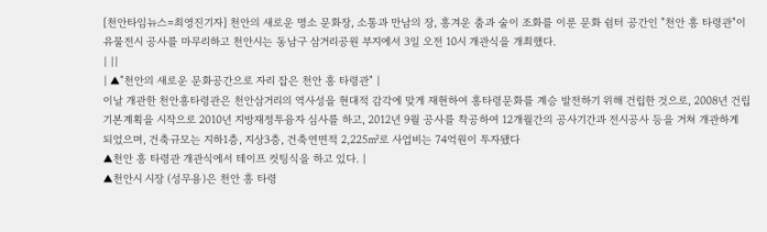[천안타임뉴스=최영진기자] 천안의 새로운 명소 문화장, 소통과 만남의 장, 흥겨운 춤과 술이 조화를 이룬 문화 쉼터 공간인 "천안 흥 타령관"이 유물전시 공사를 마무리하고 천안시는 동남구 삼거리공원 부지에서 3일 오전 10시 개관식을 개최했다.
| ||
| ▲"천안의 새로운 문화공간으로 자리 잡은 천안 흥 타령관" |
이날 개관한 천안흥타령관은 천안삼거리의 역사성을 현대적 감각에 맞게 재현하여 흥타령문화를 계승 발전하기 위해 건립한 것으로, 2008년 건립 기본계획을 시작으로 2010년 지방재정투융자 심사를 하고, 2012년 9월 공사를 착공하여 12개월간의 공사기간과 전시공사 등을 거쳐 개관하게 되었으며, 건축규모는 지하1층, 지상3층, 건축연면적 2,225㎡로 사업비는 74억원이 투자됐다
▲천안 흥 타령관 개관식에서 테이프 컷팅식을 하고 있다. |
▲천안시 시장 (성무용)은 천안 흥 타령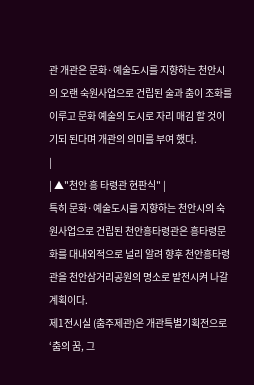관 개관은 문화·예술도시를 지향하는 천안시의 오랜 숙원사업으로 건립된 술과 춤이 조화를 이루고 문화 예술의 도시로 자리 매김 할 것이 기되 된다며 개관의 의미를 부여 했다.
|
| ▲"천안 흥 타령관 현판식" |
특히 문화·예술도시를 지향하는 천안시의 숙원사업으로 건립된 천안흥타령관은 흥타령문화를 대내외적으로 널리 알려 향후 천안흥타령관을 천안삼거리공원의 명소로 발전시켜 나갈 계획이다.
제1전시실 (춤주제관)은 개관특별기획전으로 ‘춤의 꿈, 그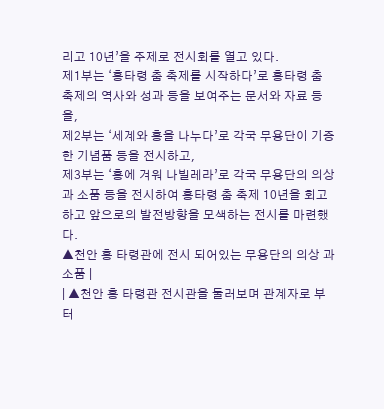리고 10년’을 주제로 전시회를 열고 있다.
제1부는 ‘흥타령 춤 축제를 시작하다’로 흥타령 춤 축제의 역사와 성과 등을 보여주는 문서와 자료 등을,
제2부는 ‘세계와 흥을 나누다’로 각국 무용단이 기증한 기념품 등을 전시하고,
제3부는 ‘흥에 겨워 나빌레라’로 각국 무용단의 의상과 소품 등을 전시하여 흥타령 춤 축제 10년을 회고하고 앞으로의 발전방향을 모색하는 전시를 마련했다.
▲천안 흥 타령관에 전시 되어있는 무용단의 의상 과 소품 |
| ▲천안 흥 타령관 전시관을 둘러보며 관계자로 부터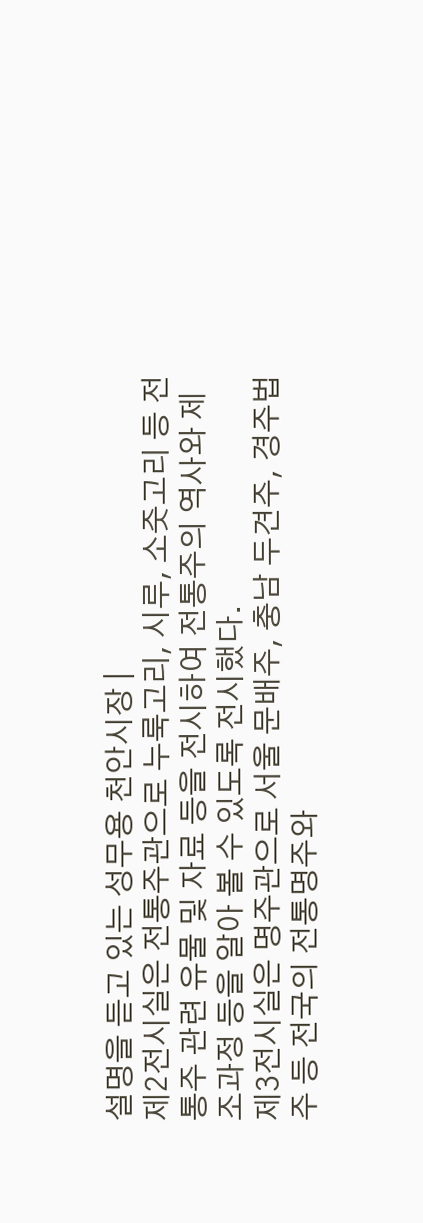설명을 듣고 있는 성무용 천안시장 |
제2전시실은 전통주관으로 누룩고리, 시루, 소줏고리 등 전통주 관련 유물 및 자료 등을 전시하여 전통주의 역사와 제조과정 등을 알아 볼 수 있도록 전시했다.
제3전시실은 명주관으로 서울 문배주, 충남 두견주, 경주법주 등 전국의 전통명주와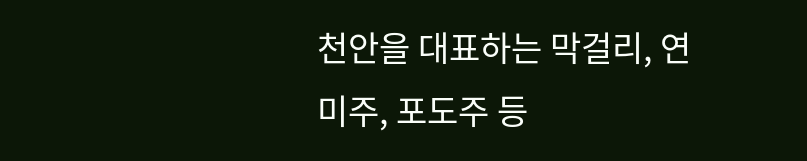천안을 대표하는 막걸리, 연미주, 포도주 등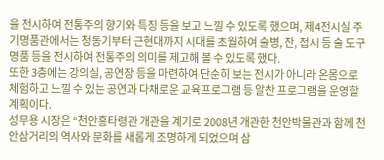을 전시하여 전통주의 향기와 특징 등을 보고 느낄 수 있도록 했으며, 제4전시실 주기명품관에서는 청동기부터 근현대까지 시대를 초월하여 술병, 잔, 접시 등 술 도구 명품 등을 전시하여 전통주의 의미를 제고해 볼 수 있도록 했다.
또한 3층에는 강의실, 공연장 등을 마련하여 단순히 보는 전시가 아니라 온몸으로 체험하고 느낄 수 있는 공연과 다채로운 교육프로그램 등 알찬 프로그램을 운영할 계획이다.
성무용 시장은 “천안흥타령관 개관을 계기로 2008년 개관한 천안박물관과 함께 천안삼거리의 역사와 문화를 새롭게 조명하게 되었으며 삼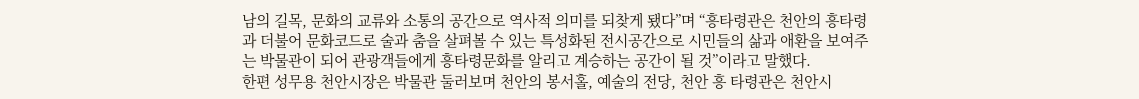남의 길목, 문화의 교류와 소통의 공간으로 역사적 의미를 되찾게 됐다”며 “흥타령관은 천안의 흥타령과 더불어 문화코드로 술과 춤을 살펴볼 수 있는 특성화된 전시공간으로 시민들의 삶과 애환을 보여주는 박물관이 되어 관광객들에게 흥타령문화를 알리고 계승하는 공간이 될 것”이라고 말했다.
한편 성무용 천안시장은 박물관 둘러보며 천안의 봉서홀, 예술의 전당, 천안 흥 타령관은 천안시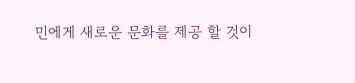민에게 새로운 문화를 제공 할 것이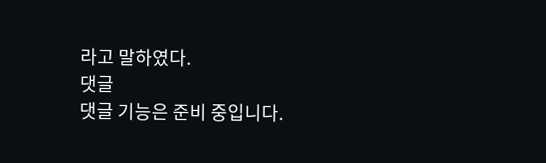라고 말하였다.
댓글
댓글 기능은 준비 중입니다.